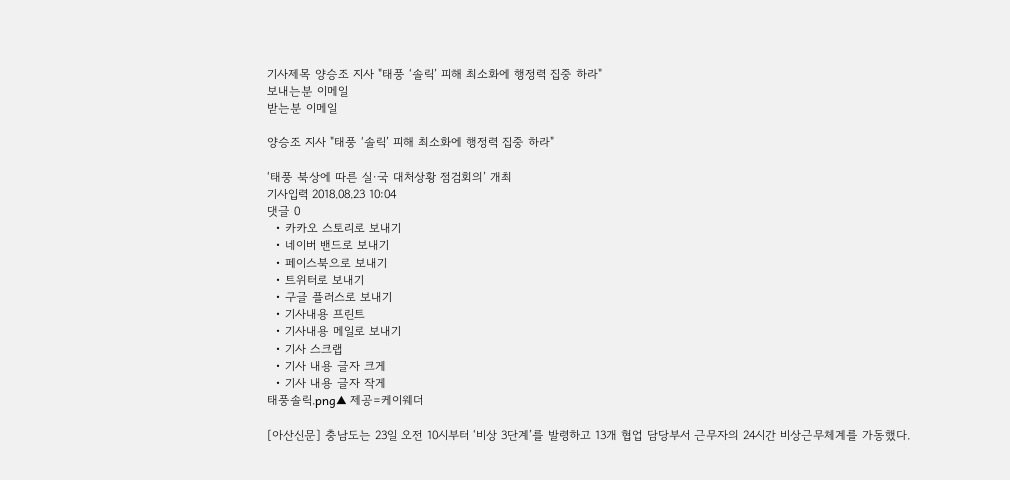기사제목 양승조 지사 "태풍 ‘솔릭’ 피해 최소화에 행정력 집중 하라"
보내는분 이메일
받는분 이메일

양승조 지사 "태풍 ‘솔릭’ 피해 최소화에 행정력 집중 하라"

‘태풍 북상에 따른 실·국 대처상황 점검회의’ 개최
기사입력 2018.08.23 10:04
댓글 0
  • 카카오 스토리로 보내기
  • 네이버 밴드로 보내기
  • 페이스북으로 보내기
  • 트위터로 보내기
  • 구글 플러스로 보내기
  • 기사내용 프린트
  • 기사내용 메일로 보내기
  • 기사 스크랩
  • 기사 내용 글자 크게
  • 기사 내용 글자 작게
태풍솔릭.png▲ 제공=케이웨더

[아산신문] 충남도는 23일 오전 10시부터 ‘비상 3단계’를 발령하고 13개 협업 담당부서 근무자의 24시간 비상근무체계를 가동했다.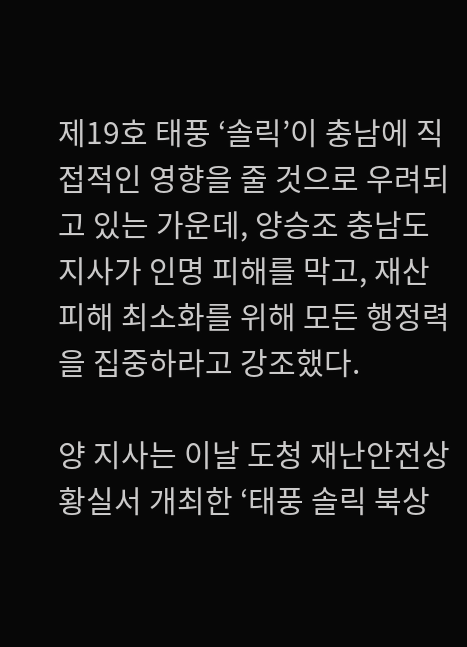제19호 태풍 ‘솔릭’이 충남에 직접적인 영향을 줄 것으로 우려되고 있는 가운데, 양승조 충남도지사가 인명 피해를 막고, 재산 피해 최소화를 위해 모든 행정력을 집중하라고 강조했다.

양 지사는 이날 도청 재난안전상황실서 개최한 ‘태풍 솔릭 북상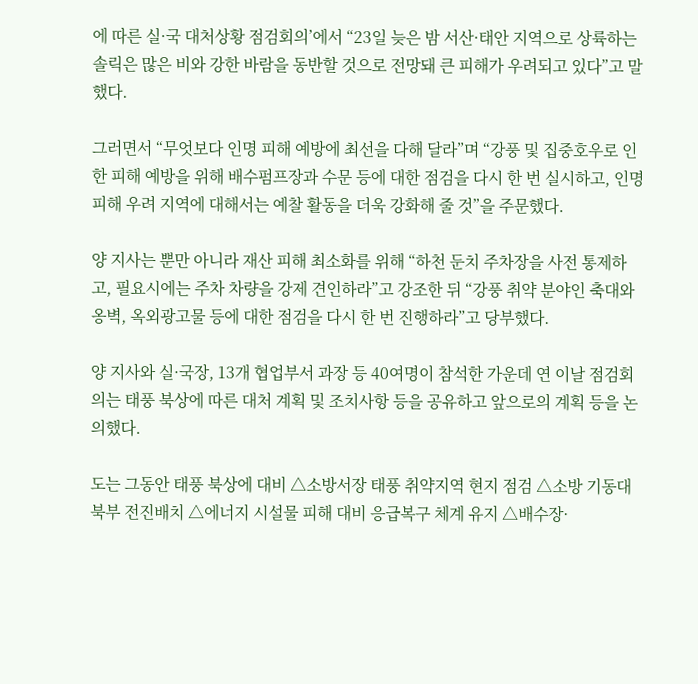에 따른 실·국 대처상황 점검회의’에서 “23일 늦은 밤 서산·태안 지역으로 상륙하는 솔릭은 많은 비와 강한 바람을 동반할 것으로 전망돼 큰 피해가 우려되고 있다”고 말했다.

그러면서 “무엇보다 인명 피해 예방에 최선을 다해 달라”며 “강풍 및 집중호우로 인한 피해 예방을 위해 배수펌프장과 수문 등에 대한 점검을 다시 한 번 실시하고, 인명 피해 우려 지역에 대해서는 예찰 활동을 더욱 강화해 줄 것”을 주문했다.

양 지사는 뿐만 아니라 재산 피해 최소화를 위해 “하천 둔치 주차장을 사전 통제하고, 필요시에는 주차 차량을 강제 견인하라”고 강조한 뒤 “강풍 취약 분야인 축대와 옹벽, 옥외광고물 등에 대한 점검을 다시 한 번 진행하라”고 당부했다.

양 지사와 실·국장, 13개 협업부서 과장 등 40여명이 참석한 가운데 연 이날 점검회의는 태풍 북상에 따른 대처 계획 및 조치사항 등을 공유하고 앞으로의 계획 등을 논의했다.

도는 그동안 태풍 북상에 대비 △소방서장 태풍 취약지역 현지 점검 △소방 기동대 북부 전진배치 △에너지 시설물 피해 대비 응급복구 체계 유지 △배수장·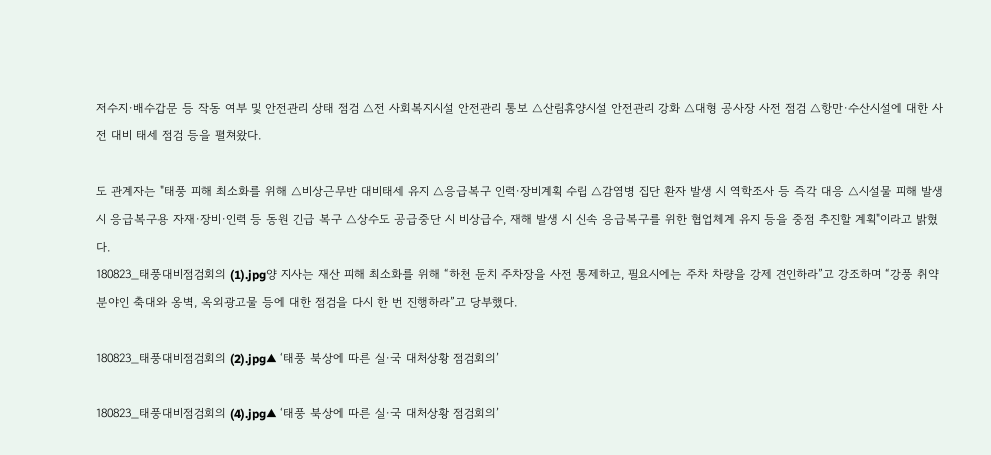저수지·배수갑문 등 작동 여부 및 안전관리 상태 점검 △전 사회복지시설 안전관리 통보 △산림휴양시설 안전관리 강화 △대형 공사장 사전 점검 △항만·수산시설에 대한 사전 대비 태세 점검 등을 펼쳐왔다.

도 관계자는 "태풍 피해 최소화를 위해 △비상근무반 대비태세 유지 △응급복구 인력·장비계획 수립 △감염병 집단 환자 발생 시 역학조사 등 즉각 대응 △시설물 피해 발생 시 응급복구용 자재·장비·인력 등 동원 긴급 복구 △상수도 공급중단 시 비상급수, 재해 발생 시 신속 응급복구를 위한 협업체계 유지 등을 중점 추진할 계획"이라고 밝혔다.
180823_태풍대비점검회의 (1).jpg양 지사는 재산 피해 최소화를 위해 “하천 둔치 주차장을 사전 통제하고, 필요시에는 주차 차량을 강제 견인하라”고 강조하며 “강풍 취약 분야인 축대와 옹벽, 옥외광고물 등에 대한 점검을 다시 한 번 진행하라”고 당부했다.

180823_태풍대비점검회의 (2).jpg▲ ‘태풍 북상에 따른 실·국 대처상황 점검회의’

180823_태풍대비점검회의 (4).jpg▲ ‘태풍 북상에 따른 실·국 대처상황 점검회의’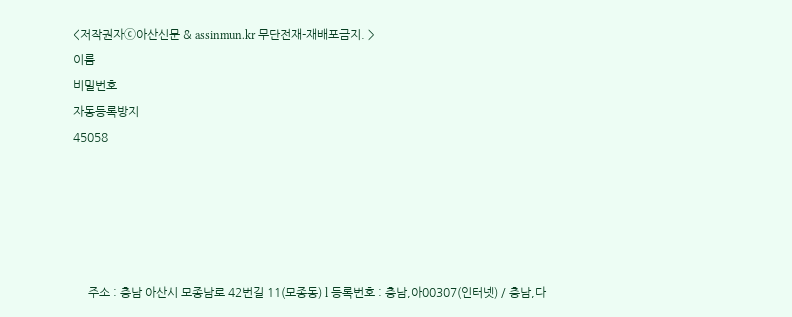<저작권자ⓒ아산신문 & assinmun.kr 무단전재-재배포금지. >
이름
비밀번호
자동등록방지
45058





     주소 : 충남 아산시 모종남로 42번길 11(모종동) l 등록번호 : 충남,아00307(인터넷) / 충남,다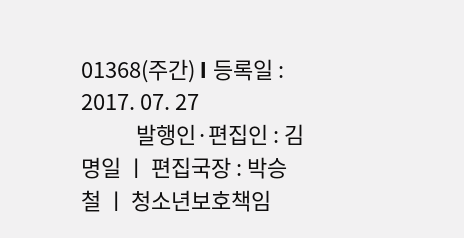01368(주간) l 등록일 : 2017. 07. 27
           발행인·편집인 : 김명일 ㅣ 편집국장 : 박승철 ㅣ 청소년보호책임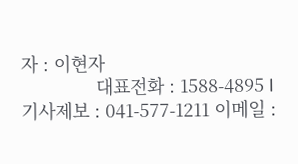자 : 이현자
               대표전화 : 1588-4895 l 기사제보 : 041-577-1211 이메일 :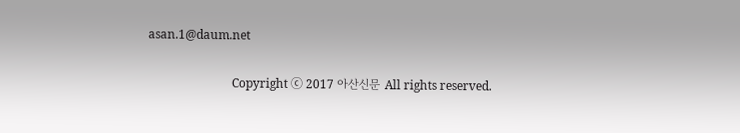asan.1@daum.net

                            Copyright ⓒ 2017 아산신문 All rights reserved.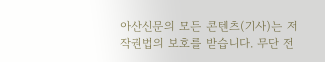아산신문의 모든 콘텐츠(기사)는 저작권법의 보호를 받습니다. 무단 전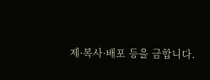제·복사·배포 등을 금합니다.